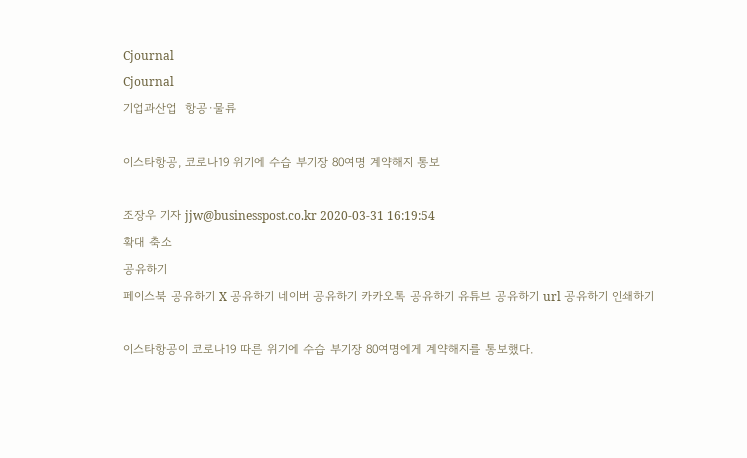Cjournal
Cjournal
기업과산업  항공·물류

이스타항공, 코로나19 위기에 수습 부기장 80여명 계약해지 통보

조장우 기자 jjw@businesspost.co.kr 2020-03-31 16:19:54
확대 축소
공유하기
페이스북 공유하기 X 공유하기 네이버 공유하기 카카오톡 공유하기 유튜브 공유하기 url 공유하기 인쇄하기

이스타항공이 코로나19 따른 위기에 수습 부기장 80여명에게 계약해지를 통보했다.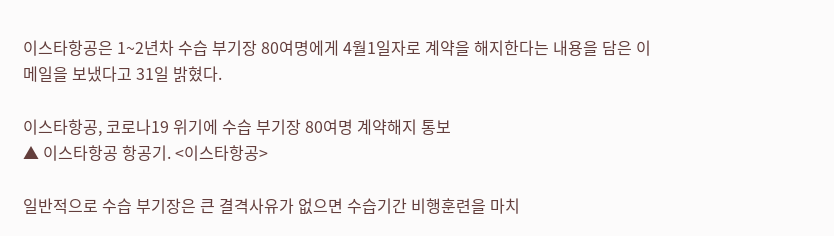이스타항공은 1~2년차 수습 부기장 80여명에게 4월1일자로 계약을 해지한다는 내용을 담은 이메일을 보냈다고 31일 밝혔다.

이스타항공, 코로나19 위기에 수습 부기장 80여명 계약해지 통보
▲ 이스타항공 항공기. <이스타항공>

일반적으로 수습 부기장은 큰 결격사유가 없으면 수습기간 비행훈련을 마치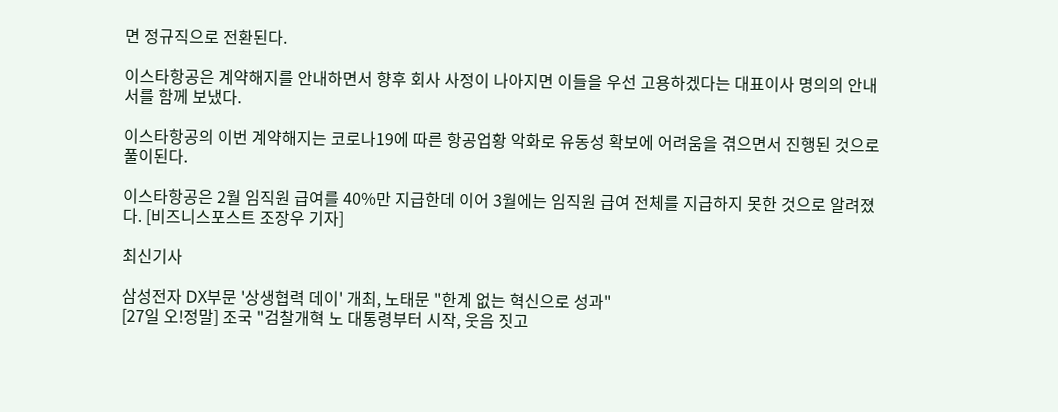면 정규직으로 전환된다.

이스타항공은 계약해지를 안내하면서 향후 회사 사정이 나아지면 이들을 우선 고용하겠다는 대표이사 명의의 안내서를 함께 보냈다.

이스타항공의 이번 계약해지는 코로나19에 따른 항공업황 악화로 유동성 확보에 어려움을 겪으면서 진행된 것으로 풀이된다.

이스타항공은 2월 임직원 급여를 40%만 지급한데 이어 3월에는 임직원 급여 전체를 지급하지 못한 것으로 알려졌다. [비즈니스포스트 조장우 기자]

최신기사

삼성전자 DX부문 '상생협력 데이' 개최, 노태문 "한계 없는 혁신으로 성과"
[27일 오!정말] 조국 "검찰개혁 노 대통령부터 시작, 웃음 짓고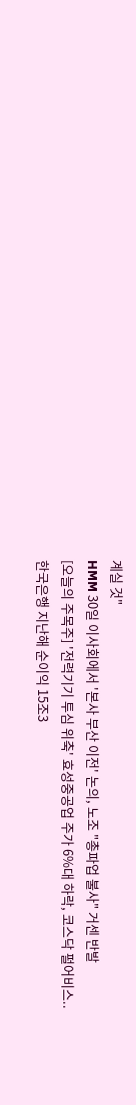계실 것"
HMM 30일 이사회에서 '본사 부산 이전' 논의, 노조 "총파업 불사" 거센 반발
[오늘의 주목주] '전력기기 투심 위축' 효성중공업 주가 6%대 하락, 코스닥 펄어비스..
한국은행 지난해 순이익 15조3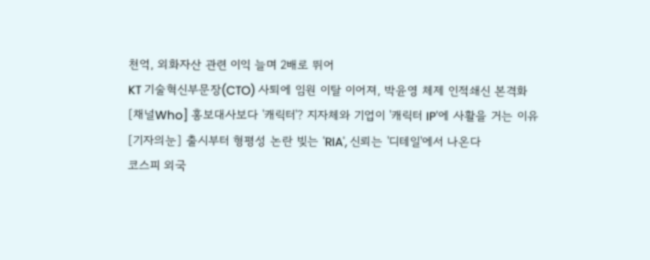천억, 외화자산 관련 이익 늘며 2배로 뛰어
KT 기술혁신부문장(CTO) 사퇴에 임원 이탈 이어져, 박윤영 체제 인적쇄신 본격화
[채널Who] 홍보대사보다 '캐릭터'? 지자체와 기업이 '캐릭터 IP'에 사활을 거는 이유
[기자의눈] 출시부터 형평성 논란 빚는 'RIA', 신뢰는 '디테일'에서 나온다
코스피 외국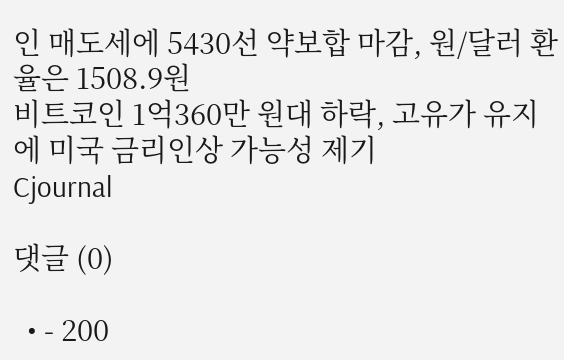인 매도세에 5430선 약보합 마감, 원/달러 환율은 1508.9원
비트코인 1억360만 원대 하락, 고유가 유지에 미국 금리인상 가능성 제기
Cjournal

댓글 (0)

  • - 200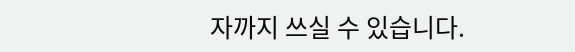자까지 쓰실 수 있습니다.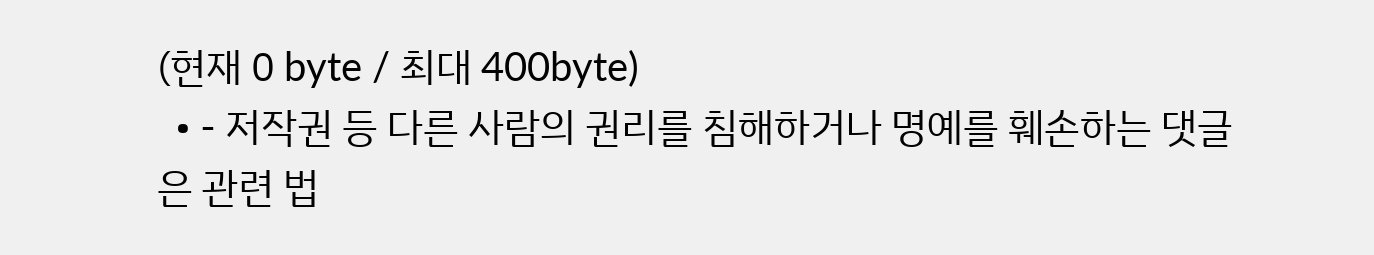(현재 0 byte / 최대 400byte)
  • - 저작권 등 다른 사람의 권리를 침해하거나 명예를 훼손하는 댓글은 관련 법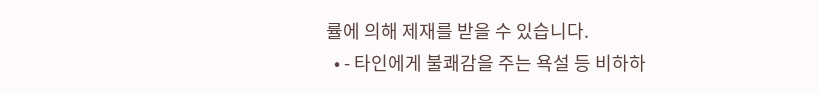률에 의해 제재를 받을 수 있습니다.
  • - 타인에게 불쾌감을 주는 욕설 등 비하하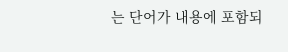는 단어가 내용에 포함되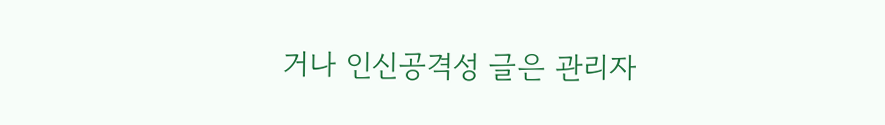거나 인신공격성 글은 관리자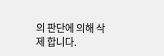의 판단에 의해 삭제 합니다.